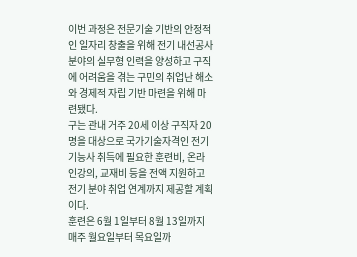이번 과정은 전문기술 기반의 안정적인 일자리 창출을 위해 전기 내선공사 분야의 실무형 인력을 양성하고 구직에 어려움을 겪는 구민의 취업난 해소와 경제적 자립 기반 마련을 위해 마련됐다.
구는 관내 거주 20세 이상 구직자 20명을 대상으로 국가기술자격인 전기기능사 취득에 필요한 훈련비, 온라인강의, 교재비 등을 전액 지원하고 전기 분야 취업 연계까지 제공할 계획이다.
훈련은 6월 1일부터 8월 13일까지 매주 월요일부터 목요일까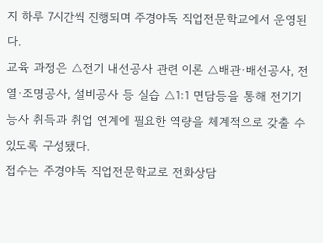지 하루 7시간씩 진행되며 주경야독 직업전문학교에서 운영된다.
교육 과정은 △전기 내선공사 관련 이론 △배관·배선공사, 전열·조명공사, 설비공사 등 실습 △1:1 면담등을 통해 전기기능사 취득과 취업 연계에 필요한 역량을 체계적으로 갖출 수 있도록 구성됐다.
접수는 주경야독 직업전문학교로 전화상담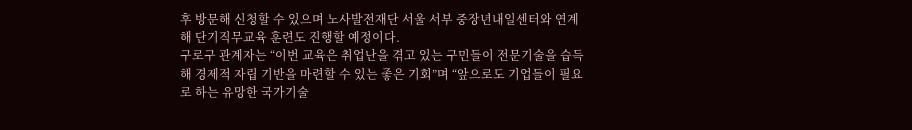후 방문해 신청할 수 있으며 노사발전재단 서울 서부 중장년내일센터와 연계해 단기직무교육 훈련도 진행할 예정이다.
구로구 관계자는 “이번 교육은 취업난을 겪고 있는 구민들이 전문기술을 습득해 경제적 자립 기반을 마련할 수 있는 좋은 기회”며 “앞으로도 기업들이 필요로 하는 유망한 국가기술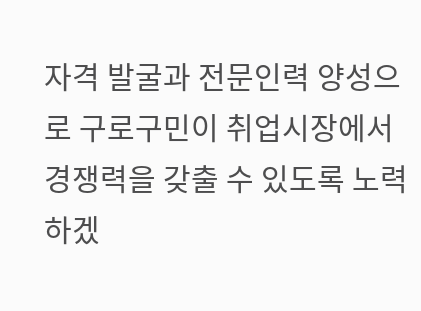자격 발굴과 전문인력 양성으로 구로구민이 취업시장에서 경쟁력을 갖출 수 있도록 노력하겠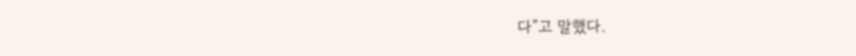다”고 말했다.